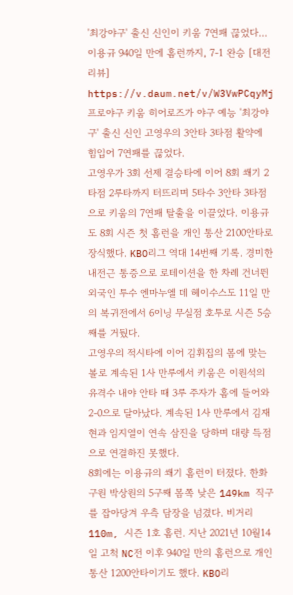'최강야구' 출신 신인이 키움 7연패 끊었다…이용규 940일 만에 홈런까지, 7-1 완승 [대전 리뷰]
https://v.daum.net/v/W3VwPCqyMj
프로야구 키움 히어로즈가 야구 예능 '최강야구' 출신 신인 고영우의 3안타 3타점 활약에 힘입어 7연패를 끊었다.
고영우가 3회 선제 결승타에 이어 8회 쐐기 2타점 2루타까지 터뜨리며 5타수 3안타 3타점으로 키움의 7연패 탈출을 이끌었다. 이용규도 8회 시즌 첫 홈런을 개인 통산 2100안타로 장식했다. KBO리그 역대 14번째 기록. 경미한 내전근 통증으로 로테이션을 한 차례 건너뛴 외국인 투수 엔마누엘 데 헤이수스도 11일 만의 복귀전에서 6이닝 무실점 호투로 시즌 5승째를 거뒀다.
고영우의 적시타에 이어 김휘집의 몸에 맞는 볼로 계속된 1사 만루에서 키움은 이원석의 유격수 내야 안타 때 3루 주자가 홈에 들어와 2-0으로 달아났다. 계속된 1사 만루에서 김재현과 임지열이 연속 삼진을 당하며 대량 득점으로 연결하진 못했다.
8회에는 이용규의 쐐기 홈런이 터졌다. 한화 구원 박상원의 5구째 몸쪽 낮은 149km 직구를 잡아당겨 우측 담장을 넘겼다. 비거리 110m, 시즌 1호 홈런. 지난 2021년 10월14일 고척 NC전 이후 940일 만의 홈런으로 개인 통산 1200안타이기도 했다. KBO리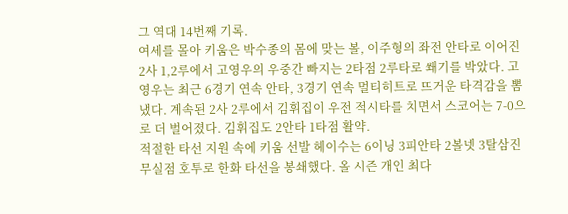그 역대 14번째 기록.
여세를 몰아 키움은 박수종의 몸에 맞는 볼, 이주형의 좌전 안타로 이어진 2사 1,2루에서 고영우의 우중간 빠지는 2타점 2루타로 쐐기를 박았다. 고영우는 최근 6경기 연속 안타, 3경기 연속 멀티히트로 뜨거운 타격감을 뽐냈다. 계속된 2사 2루에서 김휘집이 우전 적시타를 치면서 스코어는 7-0으로 더 벌어졌다. 김휘집도 2안타 1타점 활약.
적절한 타선 지원 속에 키움 선발 헤이수는 6이닝 3피안타 2볼넷 3탈삼진 무실점 호투로 한화 타선을 봉쇄했다. 올 시즌 개인 최다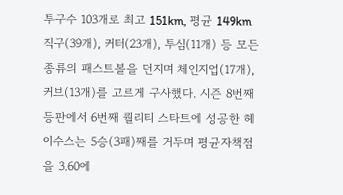투구수 103개로 최고 151km, 평균 149km 직구(39개), 커터(23개), 투심(11개) 등 모든 종류의 패스트볼을 던지며 체인지업(17개), 커브(13개)를 고르게 구사했다. 시즌 8번째 등판에서 6번째 퀄리티 스타트에 성공한 헤이수스는 5승(3패)째를 거두며 평균자책점을 3.60에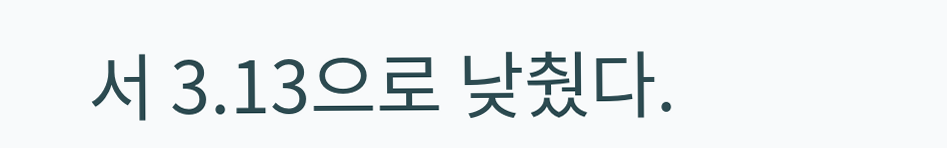서 3.13으로 낮췄다.